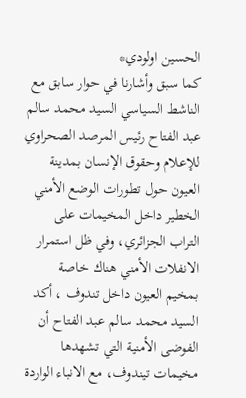الحسين اولودي*
كما سبق وأشارنا في حوار سابق مع الناشط السياسي السيد محمد سالم عبد الفتاح رئيس المرصد الصحراوي للإعلام وحقوق الإنسان بمدينة العيون حول تطورات الوضع الأمني الخطير داخل المخيمات على التراب الجزائري، وفي ظل استمرار الانفلات الأمني هناك خاصة بمخيم العيون داخل تندوف ، أكد السيد محمد سالم عبد الفتاح أن الفوضى الأمنية التي تشهدها مخيمات تيندوف، مع الانباء الواردة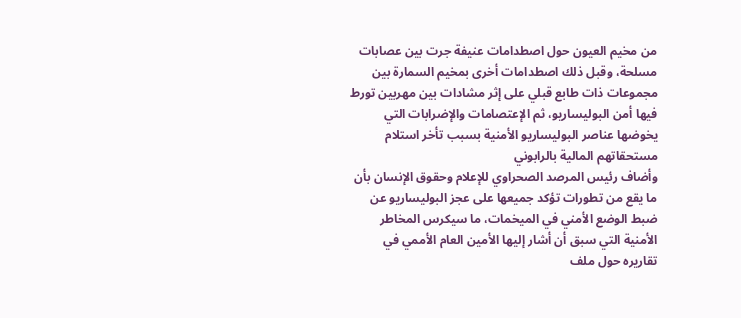من مخيم العيون حول اصطدامات عنيفة جرت بين عصابات مسلحة، وقبل ذلك اصطدامات أخرى بمخيم السمارة بين مجموعات ذات طابع قبلي على إثر مشادات بين مهربين تورط فيها أمن البوليساريو، ثم الإعتصامات والإضرابات التي يخوضها عناصر البوليساريو الأمنية بسبب تأخر استلام مستحقاتهم المالية بالرابوني
وأضاف رئيس المرصد الصحراوي للإعلام وحقوق الإنسان بأن ما يقع من تطورات تؤكد جميعها على عجز البوليساريو عن ضبط الوضع الأمني في الميخمات، ما سيكرس المخاطر الأمنية التي سبق أن أشار إليها الأمين العام الأممي في تقاريره حول ملف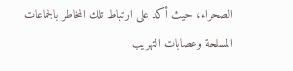الصحراء، حيث أكد على ارتباط تلك المخاطر بالجماعات المسلحة وعصابات التهريب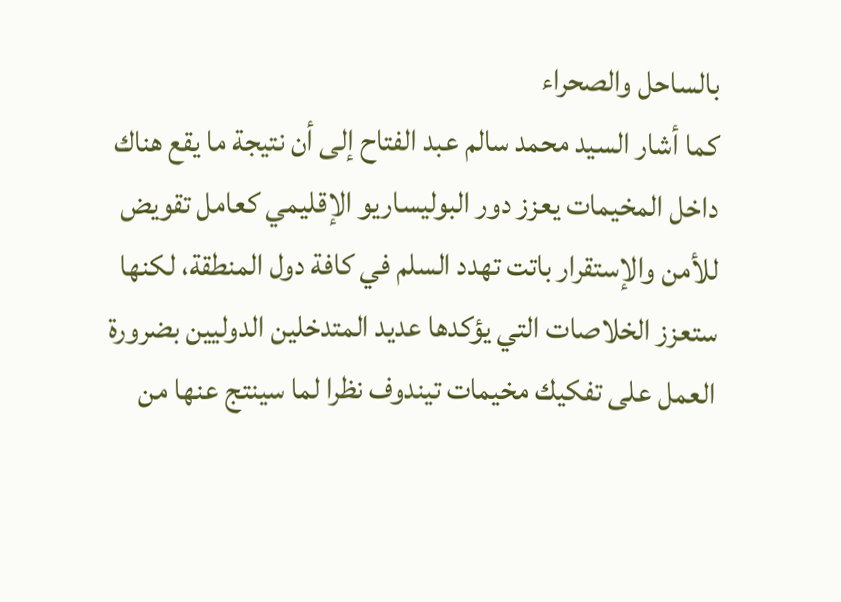بالساحل والصحراء
كما أشار السيد محمد سالم عبد الفتاح إلى أن نتيجة ما يقع هناك داخل المخيمات يعزز دور البوليساريو الإقليمي كعامل تقويض للأمن والإستقرار باتت تهدد السلم في كافة دول المنطقة، لكنها ستعزز الخلاصات التي يؤكدها عديد المتدخلين الدوليين بضرورة العمل على تفكيك مخيمات تيندوف نظرا لما سينتج عنها من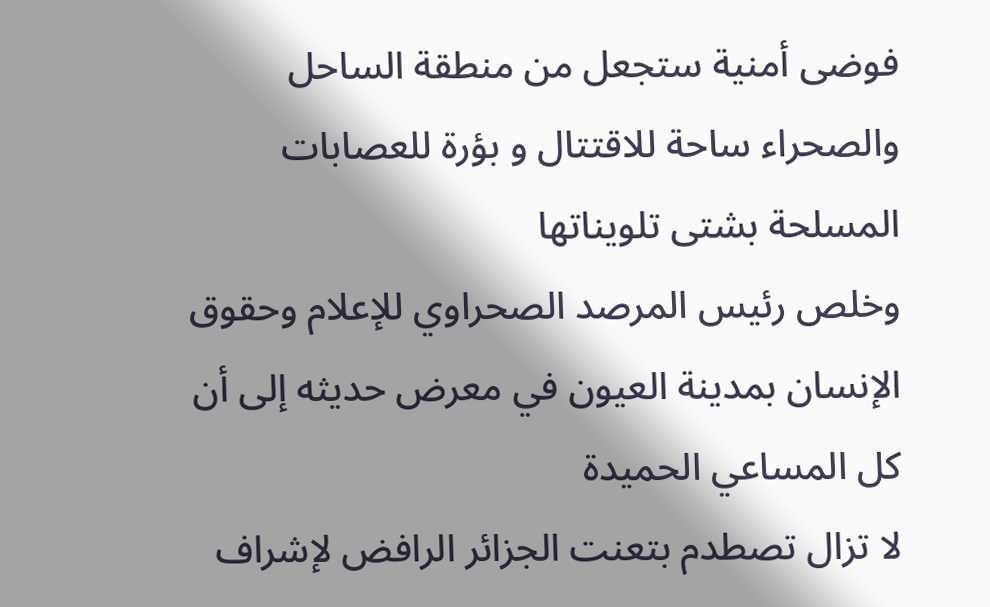فوضى أمنية ستجعل من منطقة الساحل والصحراء ساحة للاقتتال و بؤرة للعصابات المسلحة بشتى تلويناتها
وخلص رئيس المرصد الصحراوي للإعلام وحقوق الإنسان بمدينة العيون في معرض حديثه إلى أن كل المساعي الحميدة
لا تزال تصطدم بتعنت الجزائر الرافض لإشراف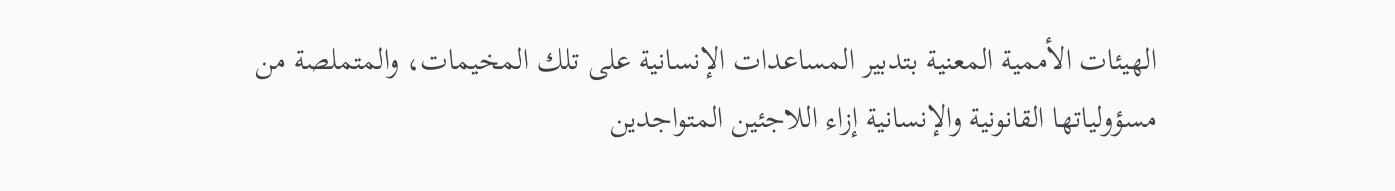الهيئات الأممية المعنية بتدبير المساعدات الإنسانية على تلك المخيمات، والمتملصة من مسؤولياتها القانونية والإنسانية إزاء اللاجئين المتواجدين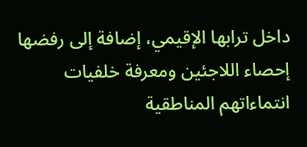داخل ترابها الإقيمي، إضافة إلى رفضها إحصاء اللاجئين ومعرفة خلفيات انتماءاتهم المناطقية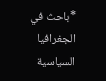*باحث في الجغرافيا السياسية